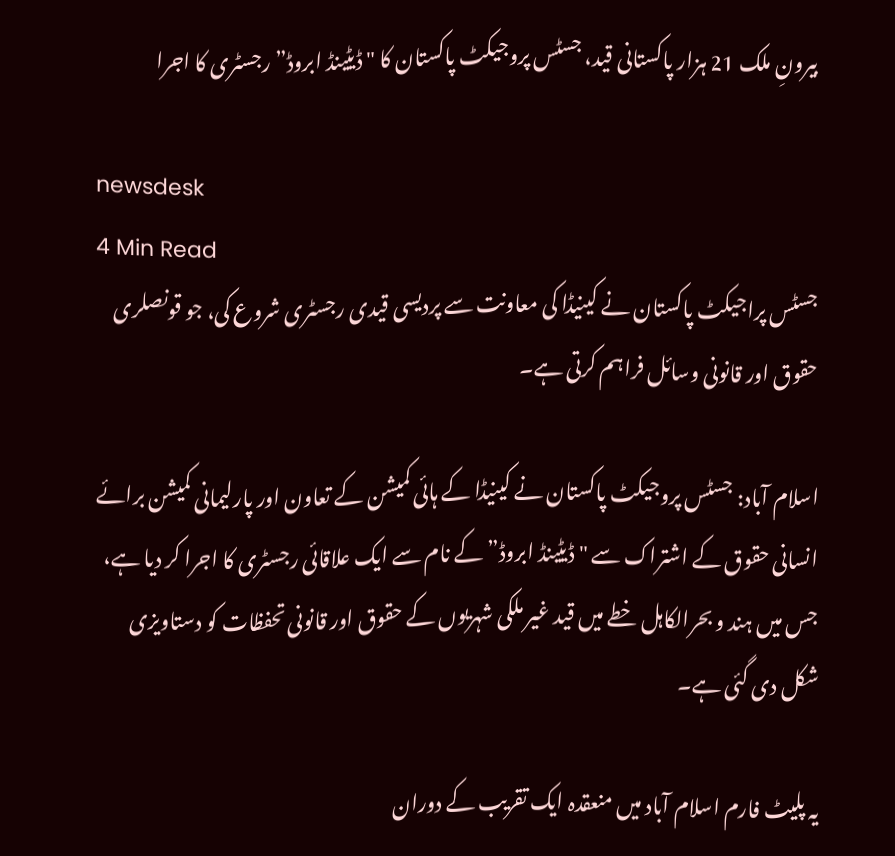بیرونِ ملک 21 ہزار پاکستانی قید، جسٹس پروجیکٹ پاکستان کا "ڈیٹینڈ ابروڈ” رجسٹری کا اجرا

newsdesk
4 Min Read
جسٹس پراجیکٹ پاکستان نے کینیڈا کی معاونت سے پردیسی قیدی رجسٹری شروع کی، جو قونصلری حقوق اور قانونی وسائل فراہم کرتی ہے۔

اسلام آباد: جسٹس پروجیکٹ پاکستان نے کینیڈا کے ہائی کمیشن کے تعاون اور پارلیمانی کمیشن برائے انسانی حقوق کے اشتراک سے "ڈیٹینڈ ابروڈ” کے نام سے ایک علاقائی رجسٹری کا اجرا کر دیا ہے، جس میں ہند و بحرالکاہل خطے میں قید غیر ملکی شہریوں کے حقوق اور قانونی تحفظات کو دستاویزی شکل دی گئی ہے۔

یہ پلیٹ فارم اسلام آباد میں منعقدہ ایک تقریب کے دوران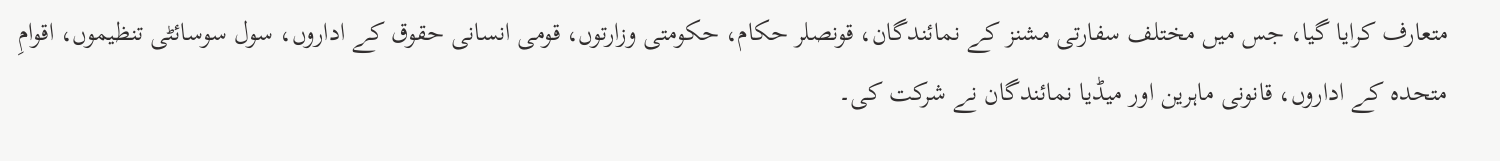متعارف کرایا گیا، جس میں مختلف سفارتی مشنز کے نمائندگان، قونصلر حکام، حکومتی وزارتوں، قومی انسانی حقوق کے اداروں، سول سوسائٹی تنظیموں، اقوامِ متحدہ کے اداروں، قانونی ماہرین اور میڈیا نمائندگان نے شرکت کی۔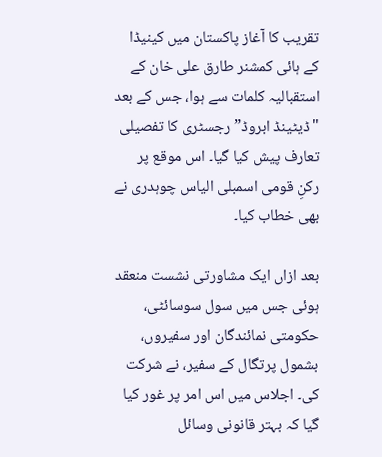تقریب کا آغاز پاکستان میں کینیڈا کے ہائی کمشنر طارق علی خان کے استقبالیہ کلمات سے ہوا، جس کے بعد "ڈیٹینڈ ابروڈ” رجسٹری کا تفصیلی تعارف پیش کیا گیا۔ اس موقع پر رکنِ قومی اسمبلی الیاس چوہدری نے بھی خطاب کیا۔

بعد ازاں ایک مشاورتی نشست منعقد ہوئی جس میں سول سوسائٹی، حکومتی نمائندگان اور سفیروں، بشمول پرتگال کے سفیر، نے شرکت کی۔ اجلاس میں اس امر پر غور کیا گیا کہ بہتر قانونی وسائل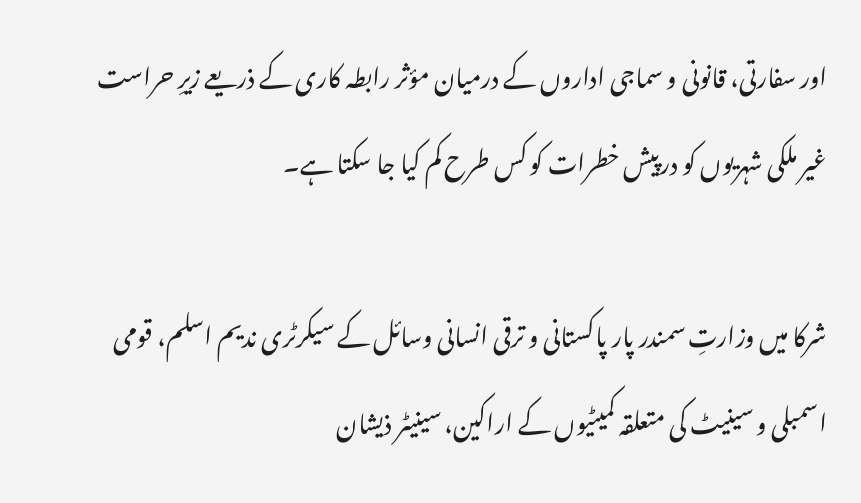اور سفارتی، قانونی و سماجی اداروں کے درمیان مؤثر رابطہ کاری کے ذریعے زیرِ حراست غیر ملکی شہریوں کو درپیش خطرات کو کس طرح کم کیا جا سکتا ہے۔

شرکا میں وزارتِ سمندر پار پاکستانی و ترقی انسانی وسائل کے سیکرٹری ندیم اسلم، قومی اسمبلی و سینیٹ کی متعلقہ کمیٹیوں کے اراکین، سینیٹر ذیشان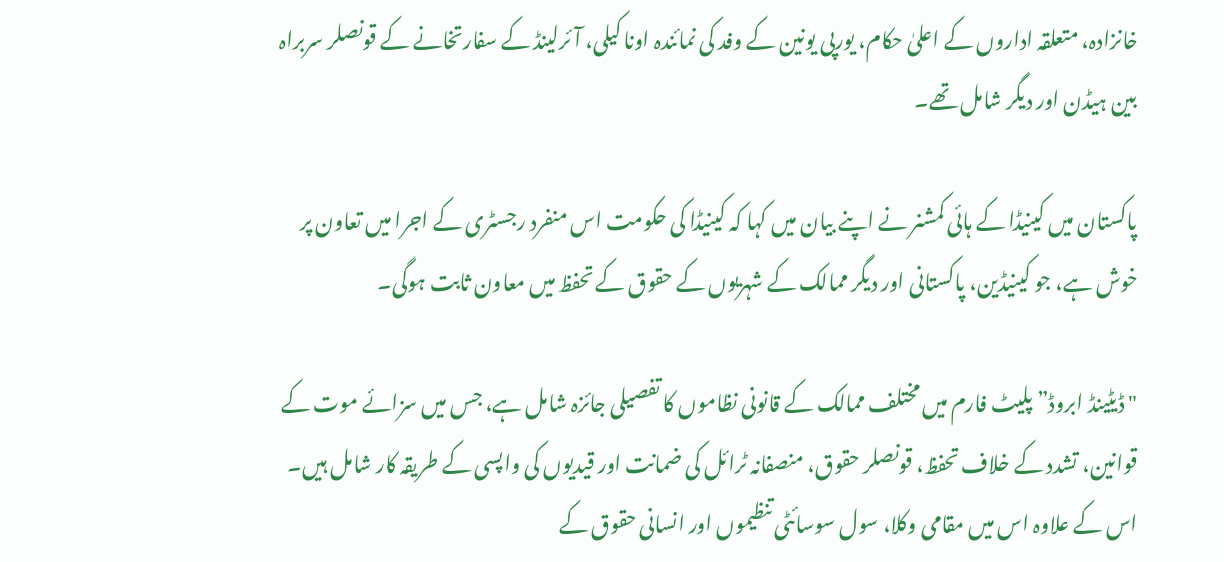خانزادہ، متعلقہ اداروں کے اعلیٰ حکام، یورپی یونین کے وفد کی نمائندہ اونا کیلی، آئرلینڈ کے سفارتخانے کے قونصلر سربراہ بین ہیڈن اور دیگر شامل تھے۔

پاکستان میں کینیڈا کے ہائی کمشنر نے اپنے بیان میں کہا کہ کینیڈا کی حکومت اس منفرد رجسٹری کے اجرا میں تعاون پر خوش ہے، جو کینیڈین، پاکستانی اور دیگر ممالک کے شہریوں کے حقوق کے تحفظ میں معاون ثابت ہوگی۔

"ڈیٹینڈ ابروڈ” پلیٹ فارم میں مختلف ممالک کے قانونی نظاموں کا تفصیلی جائزہ شامل ہے، جس میں سزائے موت کے قوانین، تشدد کے خلاف تحفظ، قونصلر حقوق، منصفانہ ٹرائل کی ضمانت اور قیدیوں کی واپسی کے طریقہ کار شامل ہیں۔ اس کے علاوہ اس میں مقامی وکلا، سول سوسائٹی تنظیموں اور انسانی حقوق کے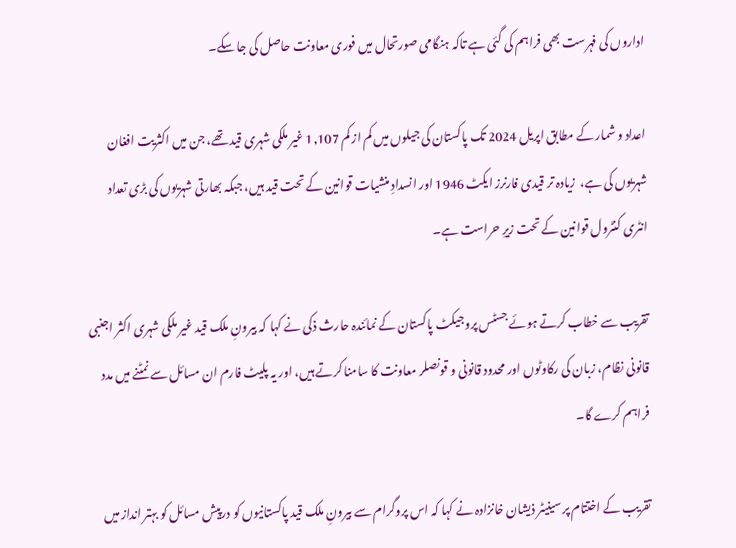اداروں کی فہرست بھی فراہم کی گئی ہے تاکہ ہنگامی صورتحال میں فوری معاونت حاصل کی جا سکے۔

اعداد و شمار کے مطابق اپریل 2024 تک پاکستان کی جیلوں میں کم از کم 1,107 غیر ملکی شہری قید تھے، جن میں اکثریت افغان شہریوں کی ہے،  زیادہ تر قیدی فارنرز ایکٹ 1946 اور انسدادِ منشیات قوانین کے تحت قید ہیں، جبکہ بھارتی شہریوں کی بڑی تعداد انٹری کنٹرول قوانین کے تحت زیرِ حراست ہے۔

تقریب سے خطاب کرتے ہوئے جسٹس پروجیکٹ پاکستان کے نمائندہ حارث ذکی نے کہا کہ بیرونِ ملک قید غیر ملکی شہری اکثر اجنبی قانونی نظام، زبان کی رکاوٹوں اور محدود قانونی و قونصلر معاونت کا سامنا کرتے ہیں، اور یہ پلیٹ فارم ان مسائل سے نمٹنے میں مدد فراہم کرے گا۔

تقریب کے اختتام پر سینیٹر ذیشان خانزادہ نے کہا کہ اس پروگرام سے بیرونِ ملک قید پاکستانیوں کو درپیش مسائل کو بہتر انداز میں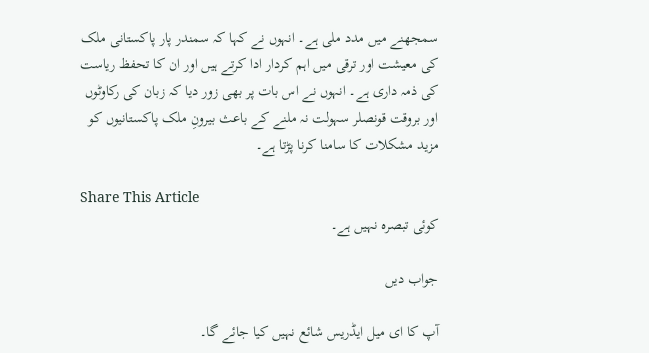سمجھنے میں مدد ملی ہے۔ انہوں نے کہا کہ سمندر پار پاکستانی ملک کی معیشت اور ترقی میں اہم کردار ادا کرتے ہیں اور ان کا تحفظ ریاست کی ذمہ داری ہے۔ انہوں نے اس بات پر بھی زور دیا کہ زبان کی رکاوٹوں اور بروقت قونصلر سہولت نہ ملنے کے باعث بیرونِ ملک پاکستانیوں کو مزید مشکلات کا سامنا کرنا پڑتا ہے۔

Share This Article
کوئی تبصرہ نہیں ہے۔

جواب دیں

آپ کا ای میل ایڈریس شائع نہیں کیا جائے گا۔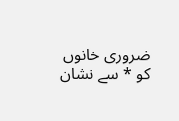ضروری خانوں کو * سے نشان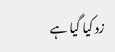زد کیا گیا ہے